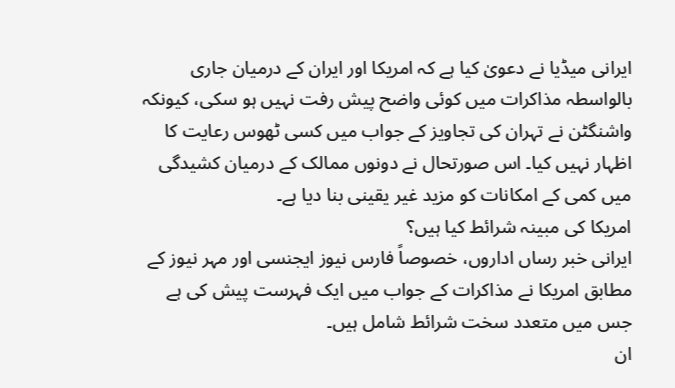ایرانی میڈیا نے دعویٰ کیا ہے کہ امریکا اور ایران کے درمیان جاری بالواسطہ مذاکرات میں کوئی واضح پیش رفت نہیں ہو سکی، کیونکہ واشنگٹن نے تہران کی تجاویز کے جواب میں کسی ٹھوس رعایت کا اظہار نہیں کیا۔ اس صورتحال نے دونوں ممالک کے درمیان کشیدگی میں کمی کے امکانات کو مزید غیر یقینی بنا دیا ہے۔
امریکا کی مبینہ شرائط کیا ہیں؟
ایرانی خبر رساں اداروں، خصوصاً فارس نیوز ایجنسی اور مہر نیوز کے مطابق امریکا نے مذاکرات کے جواب میں ایک فہرست پیش کی ہے جس میں متعدد سخت شرائط شامل ہیں۔
ان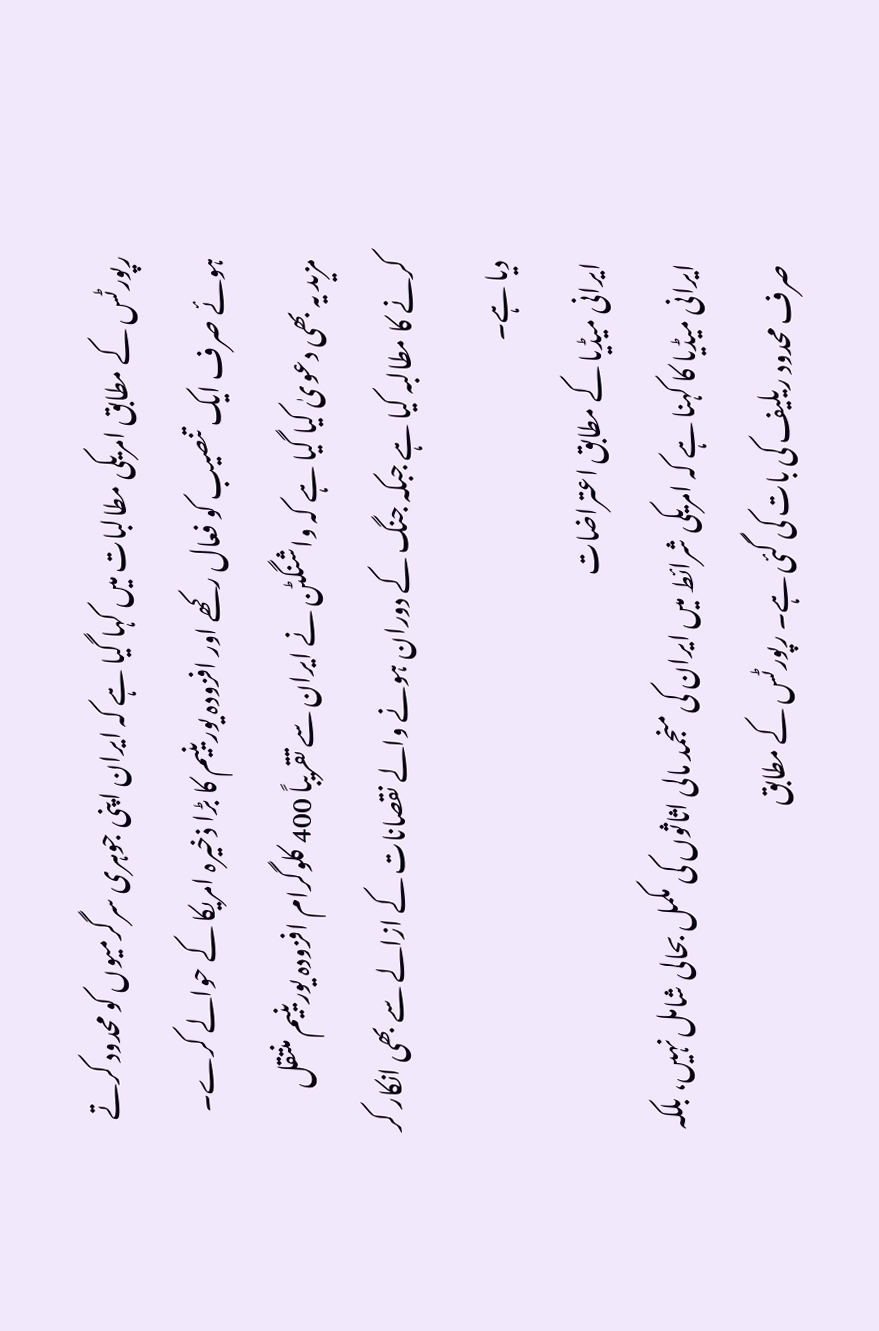رپورٹس کے مطابق امریکی مطالبات میں کہا گیا ہے کہ ایران اپنی جوہری سرگرمیوں کو محدود کرتے ہوئے صرف ایک تنصیب کو فعال رکھے اور افزودہ یورینیم کا بڑا ذخیرہ امریکا کے حوالے کرے۔
مزید یہ بھی دعویٰ کیا گیا ہے کہ واشنگٹن نے ایران سے تقریباً 400 کلوگرام افزودہ یورینیم منتقل کرنے کا مطالبہ کیا ہے جبکہ جنگ کے دوران ہونے والے نقصانات کے ازالے سے بھی انکار کر دیا ہے۔
ایرانی میڈیا کے مطابق اعتراضات
ایرانی میڈیا کا کہنا ہے کہ امریکی شرائط میں ایران کی منجمد مالی اثاثوں کی مکمل بحالی شامل نہیں، بلکہ صرف محدود ریلیف کی بات کی گئی ہے۔ رپورٹس کے مطابق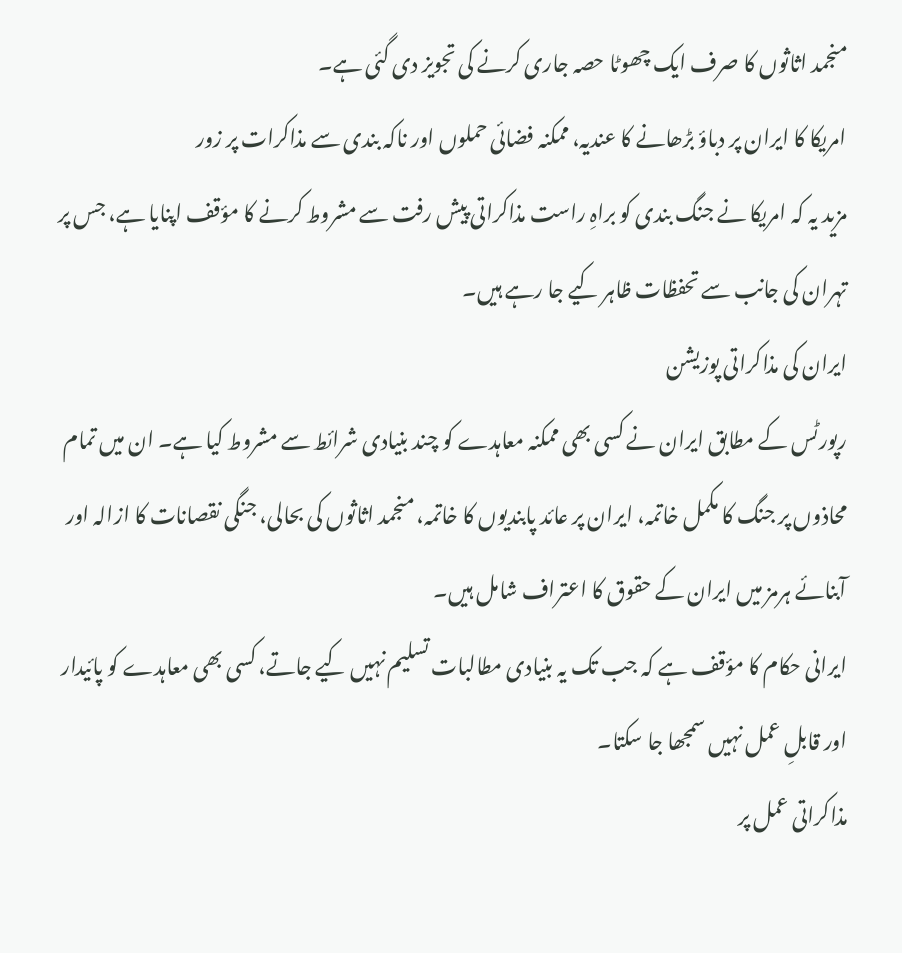منجمد اثاثوں کا صرف ایک چھوٹا حصہ جاری کرنے کی تجویز دی گئی ہے۔
امریکا کا ایران پر دباؤ بڑھانے کا عندیہ، ممکنہ فضائی حملوں اور ناکہ بندی سے مذاکرات پر زور
مزید یہ کہ امریکا نے جنگ بندی کو براہِ راست مذاکراتی پیش رفت سے مشروط کرنے کا مؤقف اپنایا ہے، جس پر تہران کی جانب سے تحفظات ظاہر کیے جا رہے ہیں۔
ایران کی مذاکراتی پوزیشن
رپورٹس کے مطابق ایران نے کسی بھی ممکنہ معاہدے کو چند بنیادی شرائط سے مشروط کیا ہے۔ ان میں تمام محاذوں پر جنگ کا مکمل خاتمہ، ایران پر عائد پابندیوں کا خاتمہ، منجمد اثاثوں کی بحالی، جنگی نقصانات کا ازالہ اور آبنائے ہرمز میں ایران کے حقوق کا اعتراف شامل ہیں۔
ایرانی حکام کا مؤقف ہے کہ جب تک یہ بنیادی مطالبات تسلیم نہیں کیے جاتے، کسی بھی معاہدے کو پائیدار اور قابلِ عمل نہیں سمجھا جا سکتا۔
مذاکراتی عمل پر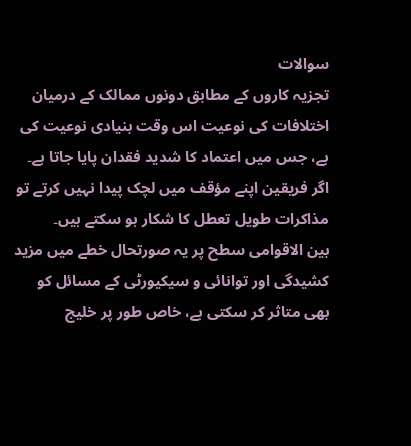سوالات
تجزیہ کاروں کے مطابق دونوں ممالک کے درمیان اختلافات کی نوعیت اس وقت بنیادی نوعیت کی ہے، جس میں اعتماد کا شدید فقدان پایا جاتا ہے۔ اگر فریقین اپنے مؤقف میں لچک پیدا نہیں کرتے تو مذاکرات طویل تعطل کا شکار ہو سکتے ہیں۔
بین الاقوامی سطح پر یہ صورتحال خطے میں مزید کشیدگی اور توانائی و سیکیورٹی کے مسائل کو بھی متاثر کر سکتی ہے، خاص طور پر خلیج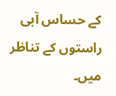کے حساس آبی راستوں کے تناظر میں۔